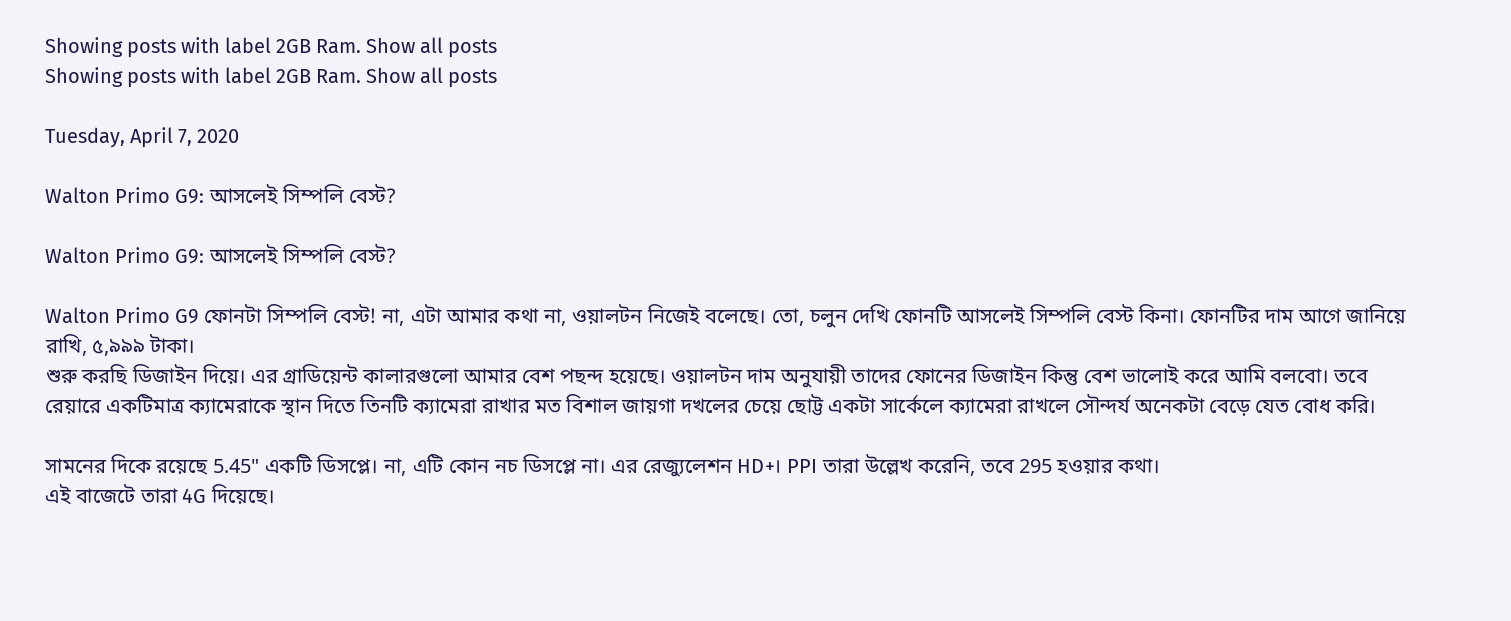Showing posts with label 2GB Ram. Show all posts
Showing posts with label 2GB Ram. Show all posts

Tuesday, April 7, 2020

Walton Primo G9: আসলেই সিম্পলি বেস্ট?

Walton Primo G9: আসলেই সিম্পলি বেস্ট?

Walton Primo G9 ফোনটা সিম্পলি বেস্ট! না, এটা আমার কথা না, ওয়ালটন নিজেই বলেছে। তো, চলুন দেখি ফোনটি আসলেই সিম্পলি বেস্ট কিনা। ফোনটির দাম আগে জানিয়ে রাখি, ৫,৯৯৯ টাকা।
শুরু করছি ডিজাইন দিয়ে। এর গ্রাডিয়েন্ট কালারগুলো আমার বেশ পছন্দ হয়েছে। ওয়ালটন দাম অনুযায়ী তাদের ফোনের ডিজাইন কিন্তু বেশ ভালোই করে আমি বলবো। তবে রেয়ারে একটিমাত্র ক্যামেরাকে স্থান দিতে তিনটি ক্যামেরা রাখার মত বিশাল জায়গা দখলের চেয়ে ছোট্ট একটা সার্কেলে ক্যামেরা রাখলে সৌন্দর্য অনেকটা বেড়ে যেত বোধ করি।

সামনের দিকে রয়েছে 5.45" একটি ডিসপ্লে। না, এটি কোন নচ ডিসপ্লে না। এর রেজ্যুলেশন HD+। PPI তারা উল্লেখ করেনি, তবে 295 হওয়ার কথা।
এই বাজেটে তারা 4G দিয়েছে।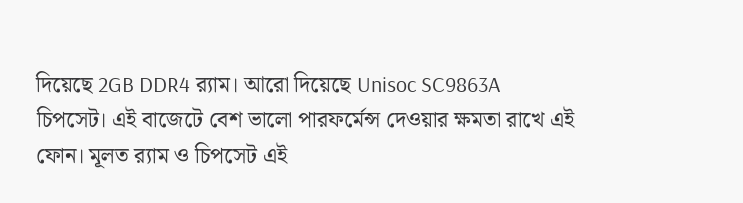দিয়েছে 2GB DDR4 র‌্যাম। আরো দিয়েছে Unisoc SC9863A চিপসেট। এই বাজেটে বেশ ভালো পারফর্মেন্স দেওয়ার ক্ষমতা রাখে এই ফোন। মূলত র‌্যাম ও চিপসেট এই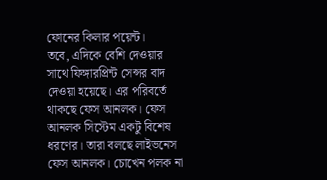ফোনের কিলার পয়েন্ট।
তবে, এদিকে বেশি দেওয়ার সাথে ফিঙ্গারপ্রিন্ট সেন্সর বাদ দেওয়া হয়েছে। এর পরিবর্তে থাকছে ফেস আনলক। ফেস আনলক সিস্টেম একটু বিশেষ ধরণের। তারা বলছে লাইভনেস ফেস আনলক। চোখেন পলক না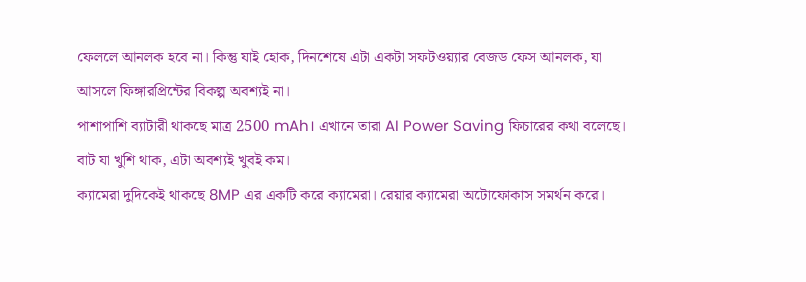ফেললে আনলক হবে না। কিন্তু যাই হোক, দিনশেষে এটা একটা সফটওয়্যার বেজড ফেস আনলক, যা আসলে ফিঙ্গারপ্রিন্টের বিকল্প অবশ্যই না।
পাশাপাশি ব্যাটারী থাকছে মাত্র 2500 mAh। এখানে তারা AI Power Saving ফিচারের কথা বলেছে। বাট যা খুশি থাক, এটা অবশ্যই খুবই কম।
ক্যামেরা দুদিকেই থাকছে 8MP এর একটি করে ক্যামেরা। রেয়ার ক্যামেরা অটোফোকাস সমর্থন করে।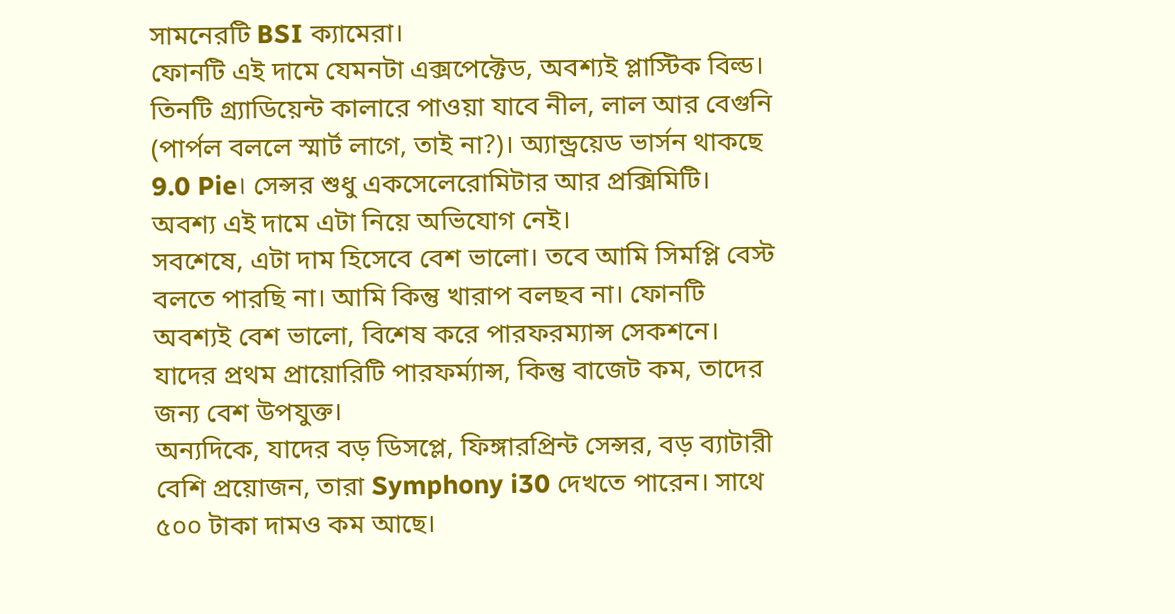সামনেরটি BSI ক্যামেরা।
ফোনটি এই দামে যেমনটা এক্সপেক্টেড, অবশ্যই প্লাস্টিক বিল্ড। তিনটি গ্র্যাডিয়েন্ট কালারে পাওয়া যাবে নীল, লাল আর বেগুনি (পার্পল বললে স্মার্ট লাগে, তাই না?)। অ্যান্ড্রয়েড ভার্সন থাকছে 9.0 Pie। সেন্সর শুধু একসেলেরোমিটার আর প্রক্সিমিটি। অবশ্য এই দামে এটা নিয়ে অভিযোগ নেই।
সবশেষে, এটা দাম হিসেবে বেশ ভালো। তবে আমি সিমপ্লি বেস্ট বলতে পারছি না। আমি কিন্তু খারাপ বলছব না। ফোনটি অবশ্যই বেশ ভালো, বিশেষ করে পারফরম্যান্স সেকশনে। যাদের প্রথম প্রায়োরিটি পারফর্ম্যান্স, কিন্তু বাজেট কম, তাদের জন্য বেশ উপযুক্ত।
অন্যদিকে, যাদের বড় ডিসপ্লে, ফিঙ্গারপ্রিন্ট সেন্সর, বড় ব্যাটারী বেশি প্রয়োজন, তারা Symphony i30 দেখতে পারেন। সাথে ৫০০ টাকা দামও কম আছে।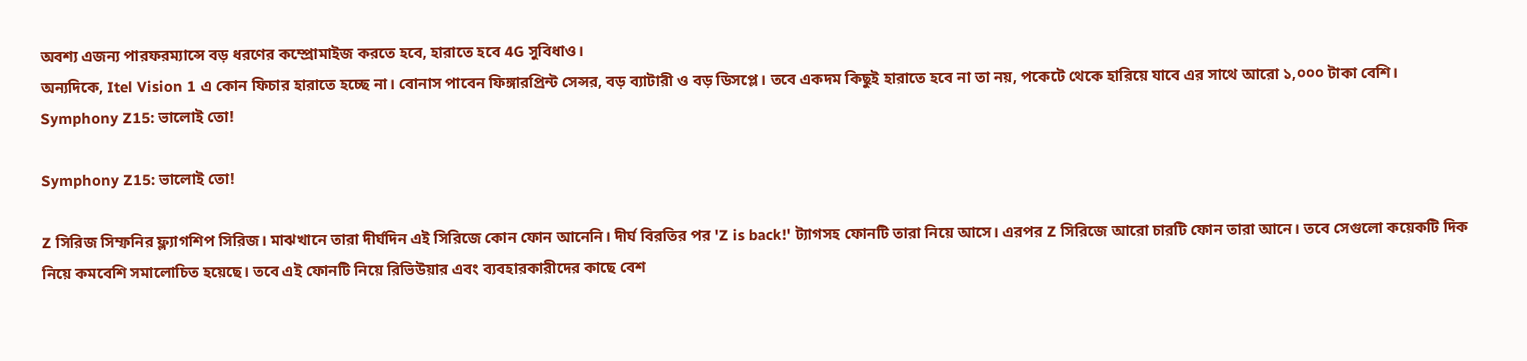অবশ্য এজন্য পারফরম্যান্সে বড় ধরণের কম্প্রোমাইজ করতে হবে, হারাতে হবে 4G সুবিধাও।
অন্যদিকে, Itel Vision 1 এ কোন ফিচার হারাতে হচ্ছে না। বোনাস পাবেন ফিঙ্গারপ্রিন্ট সেন্সর, বড় ব্যাটারী ও বড় ডিসপ্লে। তবে একদম কিছুই হারাতে হবে না তা নয়, পকেটে থেকে হারিয়ে যাবে এর সাথে আরো ১,০০০ টাকা বেশি।
Symphony Z15: ভালোই তো!

Symphony Z15: ভালোই তো!

Z সিরিজ সিম্ফনির ফ্ল্যাগশিপ সিরিজ। মাঝখানে তারা দীর্ঘদিন এই সিরিজে কোন ফোন আনেনি। দীর্ঘ বিরতির পর 'Z is back!' ট্যাগসহ ফোনটি তারা নিয়ে আসে। এরপর Z সিরিজে আরো চারটি ফোন তারা আনে। তবে সেগুলো কয়েকটি দিক নিয়ে কমবেশি সমালোচিত হয়েছে। তবে এই ফোনটি নিয়ে রিভিউয়ার এবং ব্যবহারকারীদের কাছে বেশ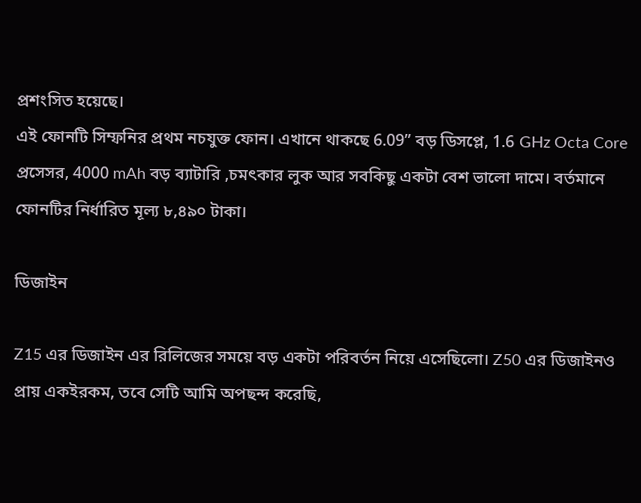প্রশংসিত হয়েছে।
এই ফোনটি সিম্ফনির প্রথম নচযুক্ত ফোন। এখানে থাকছে 6.09” বড় ডিসপ্লে, 1.6 GHz Octa Core প্রসেসর, 4000 mAh বড় ব্যাটারি ,চমৎকার লুক আর সবকিছু একটা বেশ ভালো দামে। বর্তমানে ফোনটির নির্ধারিত মূল্য ৮,৪৯০ টাকা।

ডিজাইন

Z15 এর ডিজাইন এর রিলিজের সময়ে বড় একটা পরিবর্তন নিয়ে এসেছিলো। Z50 এর ডিজাইনও প্রায় একইরকম, তবে সেটি আমি অপছন্দ করেছি,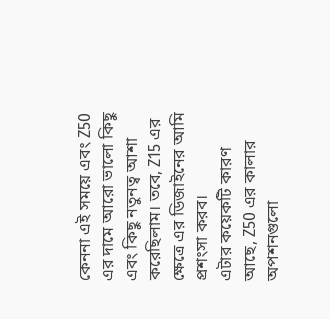কেননা এই সময়ে এবং Z50 এর দামে আরো ভালো কিছু এবং কিছু নতুনত্ব আশা করেছিলাম। তবে, Z15 এর ক্ষেত্রে এর ডিজাইনের আমি প্রশংসা করব।
এটার কয়েকটি কারণ আছে, Z50 এর কালার অপশনগুলো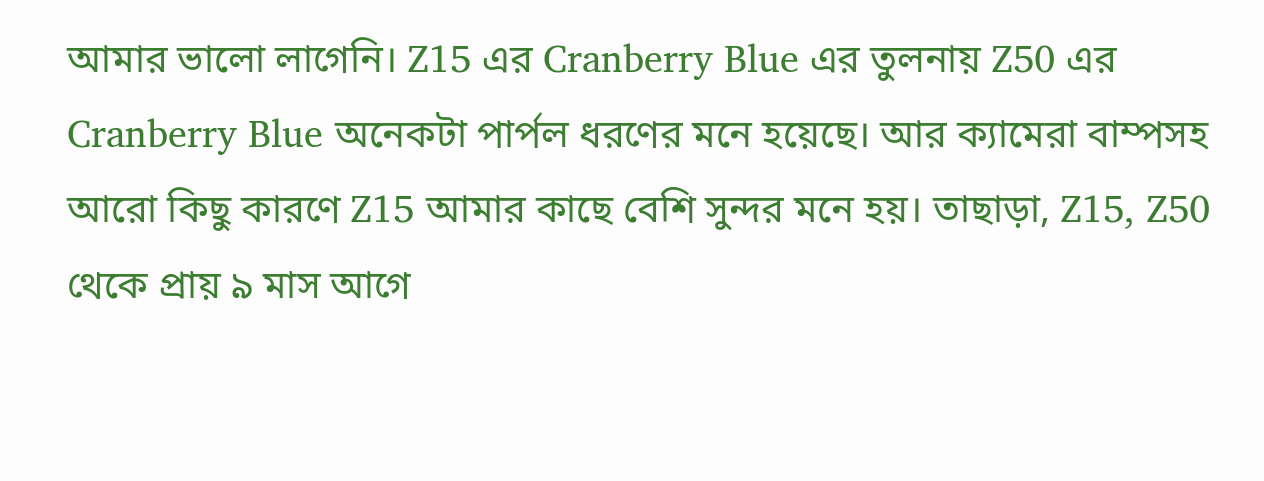আমার ভালো লাগেনি। Z15 এর Cranberry Blue এর তুলনায় Z50 এর Cranberry Blue অনেকটা পার্পল ধরণের মনে হয়েছে। আর ক্যামেরা বাম্পসহ আরো কিছু কারণে Z15 আমার কাছে বেশি সুন্দর মনে হয়। তাছাড়া, Z15, Z50 থেকে প্রায় ৯ মাস আগে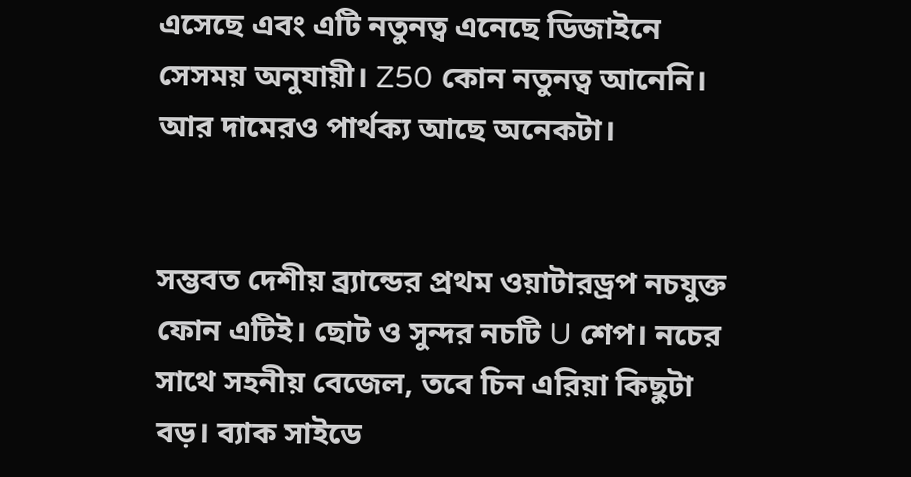এসেছে এবং এটি নতুনত্ব এনেছে ডিজাইনে সেসময় অনুযায়ী। Z50 কোন নতুনত্ব আনেনি। আর দামেরও পার্থক্য আছে অনেকটা।


সম্ভবত দেশীয় ব্র্যান্ডের প্রথম ওয়াটারড্রপ নচযুক্ত ফোন এটিই। ছোট ও সুন্দর নচটি U শেপ। নচের সাথে সহনীয় বেজেল, তবে চিন এরিয়া কিছুটা বড়। ব্যাক সাইডে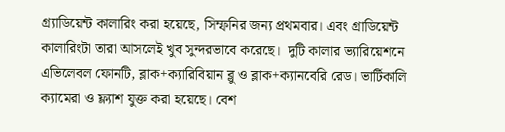গ্র্যাডিয়েন্ট কালারিং করা হয়েছে, সিম্ফনির জন্য প্রথমবার। এবং গ্রাডিয়েন্ট কালারিংটা তারা আসলেই খুব সুন্দরভাবে করেছে।  দুটি কালার ভ্যারিয়েশনে এভিলেবল ফোনটি, ব্লাক+ক্যারিবিয়ান ব্লু ও ব্লাক+ক্যানবেরি রেড। ভার্টিকালি ক্যামেরা ও ফ্ল্যাশ যুক্ত করা হয়েছে। বেশ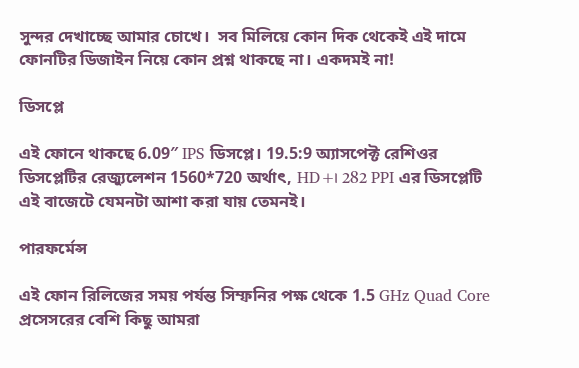সুন্দর দেখাচ্ছে আমার চোখে।  সব মিলিয়ে কোন দিক থেকেই এই দামে ফোনটির ডিজাইন নিয়ে কোন প্রশ্ন থাকছে না। একদমই না!

ডিসপ্লে

এই ফোনে থাকছে 6.09″ IPS ডিসপ্লে। 19.5:9 অ্যাসপেক্ট রেশিওর ডিসপ্লেটির রেজ্যুলেশন 1560*720 অর্থাৎ, HD+। 282 PPI এর ডিসপ্লেটি এই বাজেটে যেমনটা আশা করা যায় তেমনই।

পারফর্মেন্স

এই ফোন রিলিজের সময় পর্যন্ত সিম্ফনির পক্ষ থেকে 1.5 GHz Quad Core প্রসেসরের বেশি কিছু আমরা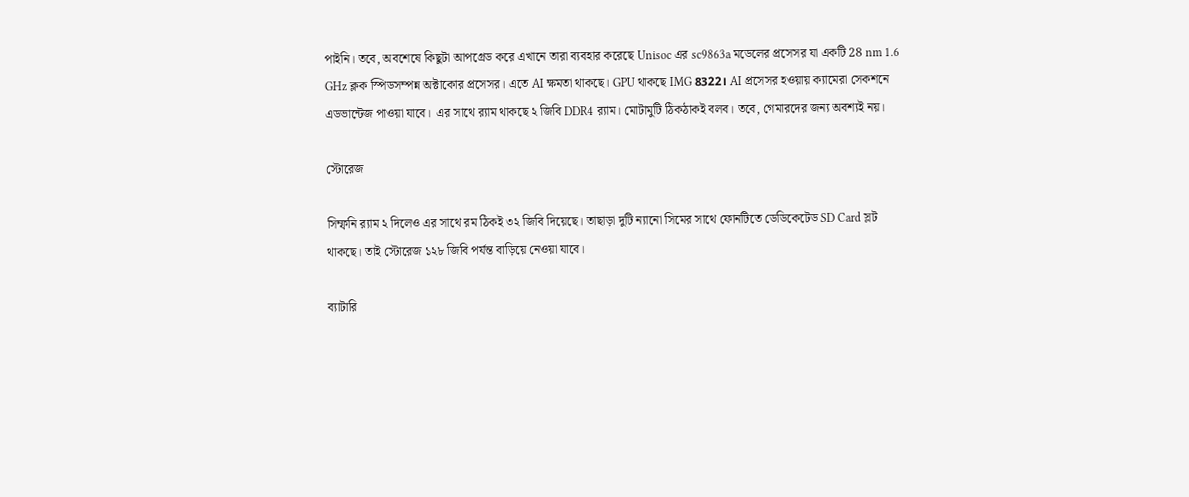পাইনি। তবে, অবশেষে কিছুটা আপগ্রেড করে এখানে তারা ব্যবহার করেছে Unisoc এর sc9863a মডেলের প্রসেসর যা একটি 28 nm 1.6 GHz ক্লক স্পিডসম্পন্ন অক্টাকোর প্রসেসর। এতে AI ক্ষমতা থাকছে। GPU থাকছে IMG 8322। AI প্রসেসর হওয়ায় ক্যামেরা সেকশনে এডভান্টেজ পাওয়া যাবে।  এর সাথে র‌্যাম থাকছে ২ জিবি DDR4 র‌্যাম। মোটামুটি ঠিকঠাকই বলব। তবে, গেমারদের জন্য অবশ্যই নয়।

স্টোরেজ

সিম্ফনি র‌্যাম ২ দিলেও এর সাথে রম ঠিকই ৩২ জিবি দিয়েছে। তাছাড়া দুটি ন্যানো সিমের সাথে ফোনটিতে ডেডিকেটেড SD Card স্লট থাকছে। তাই স্টোরেজ ১২৮ জিবি পর্যন্ত বাড়িয়ে নেওয়া যাবে।

ব্যাটারি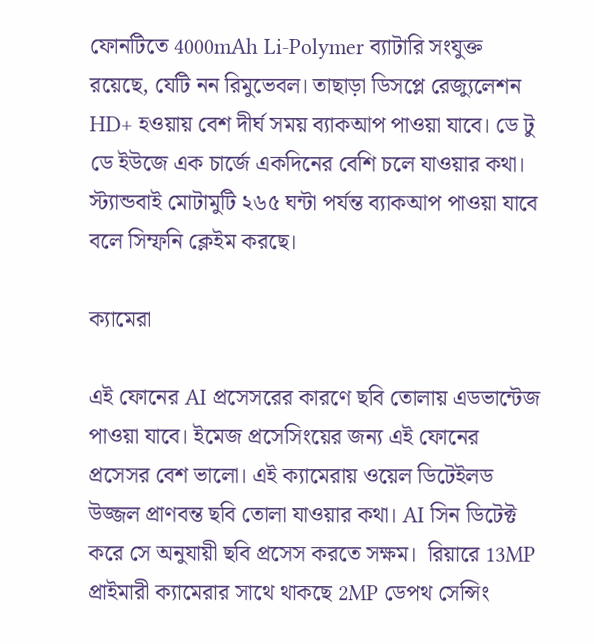ফোনটিতে 4000mAh Li-Polymer ব্যাটারি সংযুক্ত রয়েছে, যেটি নন রিমুভেবল। তাছাড়া ডিসপ্লে রেজ্যুলেশন HD+ হওয়ায় বেশ দীর্ঘ সময় ব্যাকআপ পাওয়া যাবে। ডে টু ডে ইউজে এক চার্জে একদিনের বেশি চলে যাওয়ার কথা। স্ট্যান্ডবাই মোটামুটি ২৬৫ ঘন্টা পর্যন্ত ব্যাকআপ পাওয়া যাবে বলে সিম্ফনি ক্লেইম করছে।

ক্যামেরা

এই ফোনের AI প্রসেসরের কারণে ছবি তোলায় এডভান্টেজ পাওয়া যাবে। ইমেজ প্রসেসিংয়ের জন্য এই ফোনের প্রসেসর বেশ ভালো। এই ক্যামেরায় ওয়েল ডিটেইলড উজ্জল প্রাণবন্ত ছবি তোলা যাওয়ার কথা। AI সিন ডিটেক্ট করে সে অনুযায়ী ছবি প্রসেস করতে সক্ষম।  রিয়ারে 13MP প্রাইমারী ক্যামেরার সাথে থাকছে 2MP ডেপথ সেন্সিং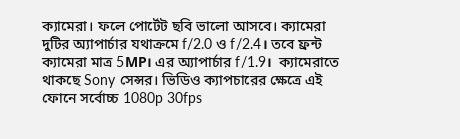ক্যামেরা। ফলে পোর্টেট ছবি ভালো আসবে। ক্যামেরা দুটির অ্যাপার্চার যথাক্রমে f/2.0 ও f/2.4। তবে ফ্রন্ট ক্যামেরা মাত্র 5MP। এর অ্যাপার্চার f/1.9।  ক্যামেরাতে থাকছে Sony সেন্সর। ভিডিও ক্যাপচারের ক্ষেত্রে এই ফোনে সর্বোচ্চ 1080p 30fps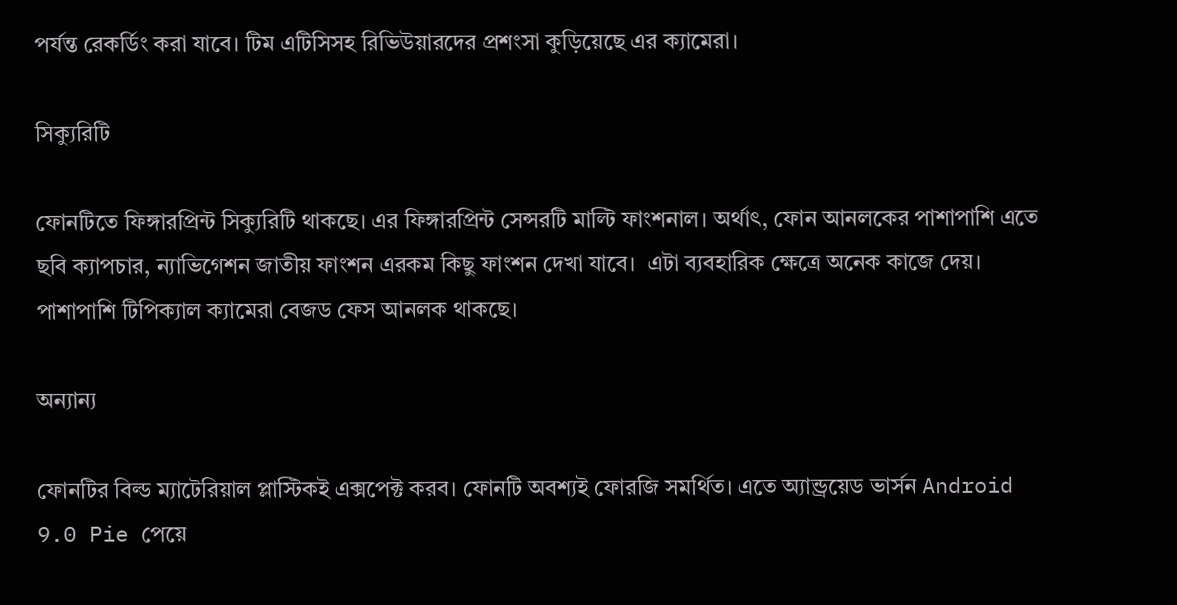পর্যন্ত রেকর্ডিং করা যাবে। টিম এটিসিসহ রিভিউয়ারদের প্রশংসা কুড়িয়েছে এর ক্যামেরা।

সিক্যুরিটি

ফোনটিতে ফিঙ্গারপ্রিন্ট সিক্যুরিটি থাকছে। এর ফিঙ্গারপ্রিন্ট সেন্সরটি মাল্টি ফাংশনাল। অর্থাৎ, ফোন আনলকের পাশাপাশি এতে ছবি ক্যাপচার, ন্যাভিগেশন জাতীয় ফাংশন এরকম কিছু ফাংশন দেখা যাবে।  এটা ব্যবহারিক ক্ষেত্রে অনেক কাজে দেয়।  পাশাপাশি টিপিক্যাল ক্যামেরা বেজড ফেস আনলক থাকছে।

অন্যান্য

ফোনটির বিল্ড ম্যাটেরিয়াল প্লাস্টিকই এক্সপেক্ট করব। ফোনটি অবশ্যই ফোরজি সমর্থিত। এতে অ্যান্ড্রয়েড ভার্সন Android 9.0 Pie পেয়ে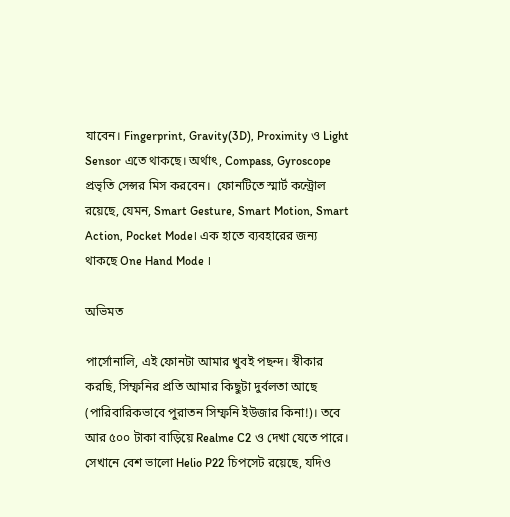যাবেন। Fingerprint, Gravity(3D), Proximity ও Light Sensor এতে থাকছে। অর্থাৎ, Compass, Gyroscope প্রভৃতি সেন্সর মিস করবেন।  ফোনটিতে স্মার্ট কন্ট্রোল রয়েছে, যেমন, Smart Gesture, Smart Motion, Smart Action, Pocket Mode। এক হাতে ব্যবহারের জন্য থাকছে One Hand Mode ।

অভিমত

পার্সোনালি, এই ফোনটা আমার খুবই পছন্দ। স্বীকার করছি, সিম্ফনির প্রতি আমার কিছুটা দুর্বলতা আছে (পারিবারিকভাবে পুরাতন সিম্ফনি ইউজার কিনা!)। তবে আর ৫০০ টাকা বাড়িয়ে Realme C2 ও দেখা যেতে পারে। সেখানে বেশ ভালো Helio P22 চিপসেট রয়েছে, যদিও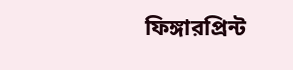ফিঙ্গারপ্রিন্ট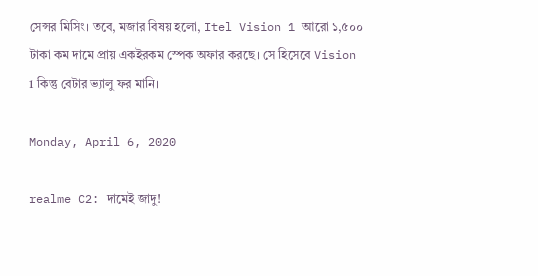সেন্সর মিসিং। তবে, মজার বিষয় হলো, Itel Vision 1 আরো ১,৫০০ টাকা কম দামে প্রায় একইরকম স্পেক অফার করছে। সে হিসেবে Vision 1 কিন্তু বেটার ভ্যালু ফর মানি।

Monday, April 6, 2020

realme C2: দামেই জাদু!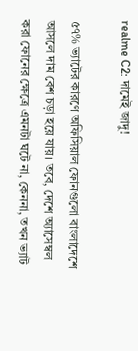realme C2: দামেই জাদু!

৫৭% ভ্যাটের কারণে অফিসিয়াল ফোনগুলো বাংলাদেশে আসলে দাম বেশ চড়া হয়ে যায়। তবে, দেশে অ্যাসেম্বল করা ফোনের ক্ষেত্রে এমনটা ঘটে না, কেননা, তখন ভ্যাট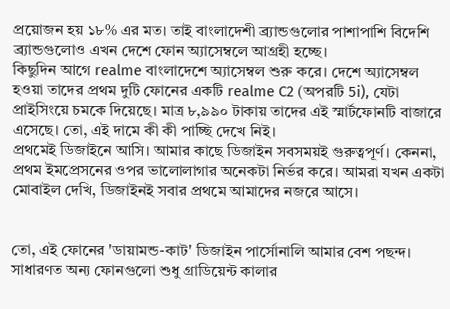প্রয়োজন হয় ১৮% এর মত। তাই বাংলাদেশী ব্র্যান্ডগুলোর পাশাপাশি বিদেশি ব্র্যান্ডগুলোও এখন দেশে ফোন অ্যাসেম্বলে আগ্রহী হচ্ছে।
কিছুদিন আগে realme বাংলাদেশে অ্যাসেম্বল শুরু করে। দেশে অ্যাসেম্বল হওয়া তাদের প্রথম দুটি ফোনের একটি realme C2 (অপরটি 5i), যেটা প্রাইসিংয়ে চমকে দিয়েছে। মাত্র ৮,৯৯০ টাকায় তাদের এই স্মার্টফোনটি বাজারে এসেছে। তো, এই দামে কী কী পাচ্ছি দেখে নিই।
প্রথমেই ডিজাইনে আসি। আমার কাছে ডিজাইন সবসময়ই গুরুত্বপূর্ণ। কেননা, প্রথম ইমপ্রেসনের ওপর ভালোলাগার অনেকটা নির্ভর করে। আমরা যখন একটা মোবাইল দেখি, ডিজাইনই সবার প্রথমে আমাদের নজরে আসে।


তো, এই ফোনের 'ডায়ামন্ড-কাট' ডিজাইন পার্সোনালি আমার বেশ পছন্দ। সাধারণত অন্য ফোনগুলো শুধু গ্রাডিয়েন্ট কালার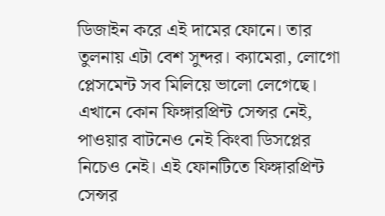ডিজাইন করে এই দামের ফোনে। তার তুলনায় এটা বেশ সুন্দর। ক্যামেরা, লোগো প্লেসমেন্ট সব মিলিয়ে ভালো লেগেছে।
এখানে কোন ফিঙ্গারপ্রিন্ট সেন্সর নেই, পাওয়ার বাটনেও নেই কিংবা ডিসপ্লের নিচেও নেই। এই ফোনটিতে ফিঙ্গারপ্রিন্ট সেন্সর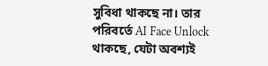সুবিধা থাকছে না। তার পরিবর্তে AI Face Unlock থাকছে, যেটা অবশ্যই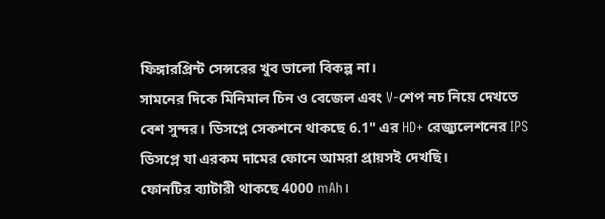ফিঙ্গারপ্রিন্ট সেন্সরের খুব ভালো বিকল্প না।
সামনের দিকে মিনিমাল চিন ও বেজেল এবং V-শেপ নচ নিয়ে দেখতে বেশ সুন্দর। ডিসপ্লে সেকশনে থাকছে 6.1" এর HD+ রেজ্যুলেশনের IPS ডিসপ্লে যা এরকম দামের ফোনে আমরা প্রায়সই দেখছি।
ফোনটির ব্যাটারী থাকছে 4000 mAh।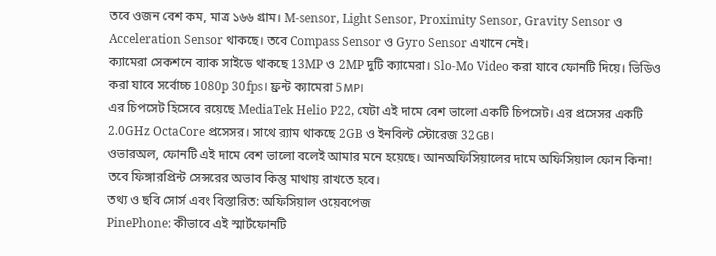তবে ওজন বেশ কম, মাত্র ১৬৬ গ্রাম। M-sensor, Light Sensor, Proximity Sensor, Gravity Sensor ও Acceleration Sensor থাকছে। তবে Compass Sensor ও Gyro Sensor এখানে নেই।
ক্যামেরা সেকশনে ব্যাক সাইডে থাকছে 13MP ও 2MP দুটি ক্যামেরা। Slo-Mo Video করা যাবে ফোনটি দিয়ে। ভিডিও করা যাবে সর্বোচ্চ 1080p 30fps। ফ্রন্ট ক্যামেরা 5MP।
এর চিপসেট হিসেবে রয়েছে MediaTek Helio P22, যেটা এই দামে বেশ ভালো একটি চিপসেট। এর প্রসেসর একটি 2.0GHz OctaCore প্রসেসর। সাথে র‍্যাম থাকছে 2GB ও ইনবিল্ট স্টোরেজ 32GB।
ওভারঅল, ফোনটি এই দামে বেশ ভালো বলেই আমার মনে হয়েছে। আনঅফিসিয়ালের দামে অফিসিয়াল ফোন কিনা! তবে ফিঙ্গারপ্রিন্ট সেন্সরের অভাব কিন্তু মাথায় রাখতে হবে।
তথ্য ও ছবি সোর্স এবং বিস্তারিত: অফিসিয়াল ওয়েবপেজ
PinePhone: কীভাবে এই স্মার্টফোনটি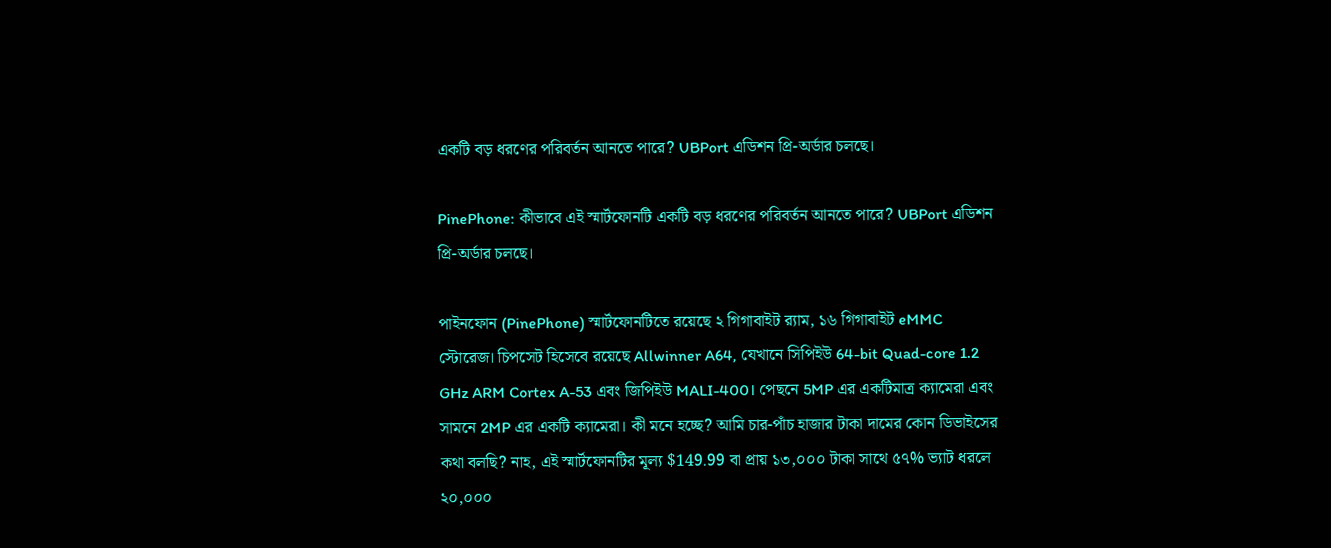একটি বড় ধরণের পরিবর্তন আনতে পারে? UBPort এডিশন প্রি-অর্ডার চলছে।

PinePhone: কীভাবে এই স্মার্টফোনটি একটি বড় ধরণের পরিবর্তন আনতে পারে? UBPort এডিশন প্রি-অর্ডার চলছে।

পাইনফোন (PinePhone) স্মার্টফোনটিতে রয়েছে ২ গিগাবাইট র‍্যাম, ১৬ গিগাবাইট eMMC স্টোরেজ। চিপসেট হিসেবে রয়েছে Allwinner A64, যেখানে সিপিইউ 64-bit Quad-core 1.2 GHz ARM Cortex A-53 এবং জিপিইউ MALI-400। পেছনে 5MP এর একটিমাত্র ক্যামেরা এবং সামনে 2MP এর একটি ক্যামেরা। কী মনে হচ্ছে? আমি চার-পাঁচ হাজার টাকা দামের কোন ডিভাইসের কথা বলছি? নাহ, এই স্মার্টফোনটির মূল্য $149.99 বা প্রায় ১৩,০০০ টাকা সাথে ৫৭% ভ্যাট ধরলে ২০,০০০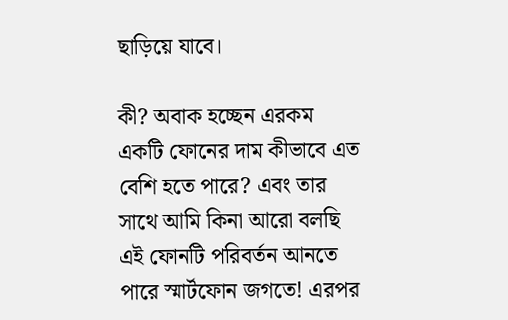ছাড়িয়ে যাবে।

কী? অবাক হচ্ছেন এরকম একটি ফোনের দাম কীভাবে এত বেশি হতে পারে? এবং তার সাথে আমি কিনা আরো বলছি এই ফোনটি পরিবর্তন আনতে পারে স্মার্টফোন জগতে! এরপর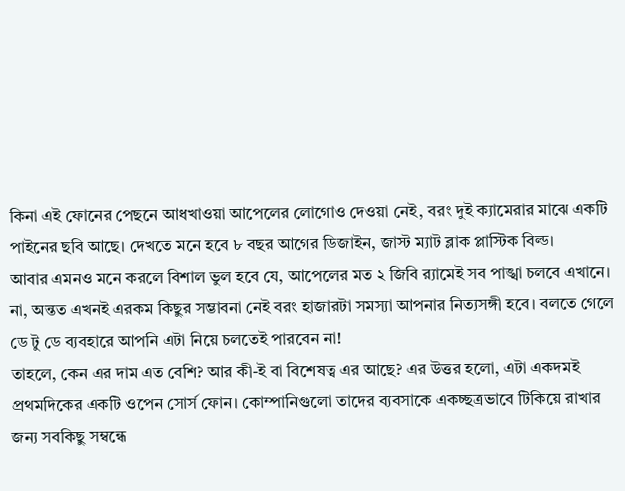কিনা এই ফোনের পেছনে আধখাওয়া আপেলের লোগোও দেওয়া নেই, বরং দুই ক্যামেরার মাঝে একটি পাইনের ছবি আছে। দেখতে মনে হবে ৮ বছর আগের ডিজাইন, জাস্ট ম্যাট ব্লাক প্লাস্টিক বিল্ড।
আবার এমনও মনে করলে বিশাল ভুল হবে যে, আপেলের মত ২ জিবি র‍্যামেই সব পাঙ্খা চলবে এখানে। না, অন্তত এখনই এরকম কিছুর সম্ভাবনা নেই বরং হাজারটা সমস্যা আপনার নিত্যসঙ্গী হবে। বলতে গেলে ডে টু ডে ব্যবহারে আপনি এটা নিয়ে চলতেই পারবেন না!
তাহলে, কেন এর দাম এত বেশি? আর কী-ই বা বিশেষত্ব এর আছে? এর উত্তর হলো, এটা একদমই প্রথমদিকের একটি ওপেন সোর্স ফোন। কোম্পানিগুলো তাদের ব্যবসাকে একচ্ছত্রভাবে টিকিয়ে রাখার জন্য সবকিছু সম্বন্ধে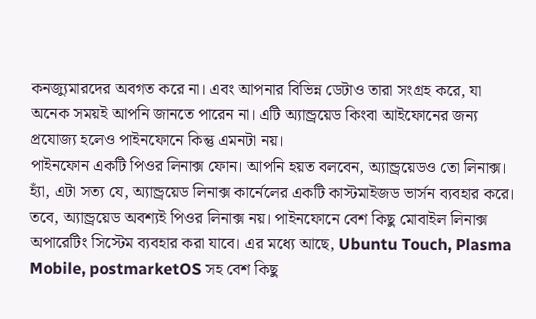কনজ্যুমারদের অবগত করে না। এবং আপনার বিভিন্ন ডেটাও তারা সংগ্রহ করে, যা অনেক সময়ই আপনি জানতে পারেন না। এটি অ্যান্ড্রয়েড কিংবা আইফোনের জন্য প্রযোজ্য হলেও পাইনফোনে কিন্তু এমনটা নয়।
পাইনফোন একটি পিওর লিনাক্স ফোন। আপনি হয়ত বলবেন, অ্যান্ড্রয়েডও তো লিনাক্স। হ্যাঁ, এটা সত্য যে, অ্যান্ড্রয়েড লিনাক্স কার্নেলের একটি কাস্টমাইজড ভার্সন ব্যবহার করে। তবে, অ্যান্ড্রয়েড অবশ্যই পিওর লিনাক্স নয়। পাইনফোনে বেশ কিছু মোবাইল লিনাক্স অপারেটিং সিস্টেম ব্যবহার করা যাবে। এর মধ্যে আছে, Ubuntu Touch, Plasma Mobile, postmarketOS সহ বেশ কিছু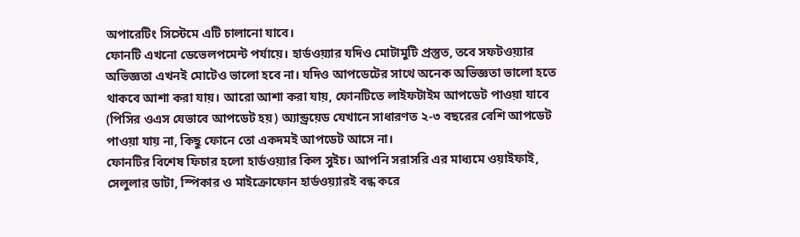অপারেটিং সিস্টেমে এটি চালানো যাবে।
ফোনটি এখনো ডেভেলপমেন্ট পর্যায়ে। হার্ডওয়্যার যদিও মোটামুটি প্রস্তুত, তবে সফটওয়্যার অভিজ্ঞতা এখনই মোটেও ভালো হবে না। যদিও আপডেটের সাথে অনেক অভিজ্ঞতা ভালো হতে থাকবে আশা করা যায়। আরো আশা করা যায়, ফোনটিতে লাইফটাইম আপডেট পাওয়া যাবে (পিসির ওএস যেভাবে আপডেট হয়) অ্যান্ড্রয়েড যেখানে সাধারণত ২-৩ বছরের বেশি আপডেট পাওয়া যায় না, কিছু ফোনে তো একদমই আপডেট আসে না।
ফোনটির বিশেষ ফিচার হলো হার্ডওয়্যার কিল সুইচ। আপনি সরাসরি এর মাধ্যমে ওয়াইফাই, সেলুলার ডাটা, স্পিকার ও মাইক্রোফোন হার্ডওয়্যারই বন্ধ করে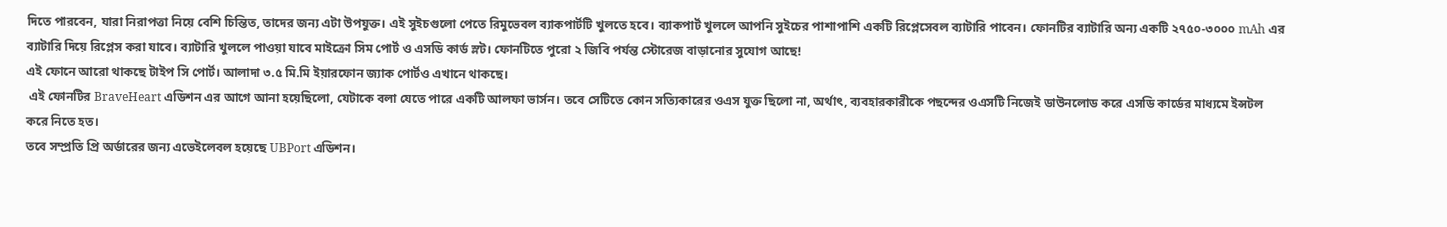দিতে পারবেন, যারা নিরাপত্তা নিয়ে বেশি চিন্তিত, তাদের জন্য এটা উপযুক্ত। এই সুইচগুলো পেতে রিমুভেবল ব্যাকপার্টটি খুলতে হবে। ব্যাকপার্ট খুললে আপনি সুইচের পাশাপাশি একটি রিপ্লেসেবল ব্যাটারি পাবেন। ফোনটির ব্যাটারি অন্য একটি ২৭৫০-৩০০০ mAh এর ব্যাটারি দিয়ে রিপ্লেস করা যাবে। ব্যাটারি খুললে পাওয়া যাবে মাইক্রো সিম পোর্ট ও এসডি কার্ড স্লট। ফোনটিতে পুরো ২ জিবি পর্যন্ত স্টোরেজ বাড়ানোর সুযোগ আছে!
এই ফোনে আরো থাকছে টাইপ সি পোর্ট। আলাদা ৩.৫ মি.মি ইয়ারফোন জ্যাক পোর্টও এখানে থাকছে।
 এই ফোনটির BraveHeart এডিশন এর আগে আনা হয়েছিলো, যেটাকে বলা যেতে পারে একটি আলফা ভার্সন। তবে সেটিতে কোন সত্যিকারের ওএস যুক্ত ছিলো না, অর্থাৎ, ব্যবহারকারীকে পছন্দের ওএসটি নিজেই ডাউনলোড করে এসডি কার্ডের মাধ্যমে ইন্সটল করে নিতে হত।
তবে সম্প্রতি প্রি অর্ডারের জন্য এভেইলেবল হয়েছে UBPort এডিশন।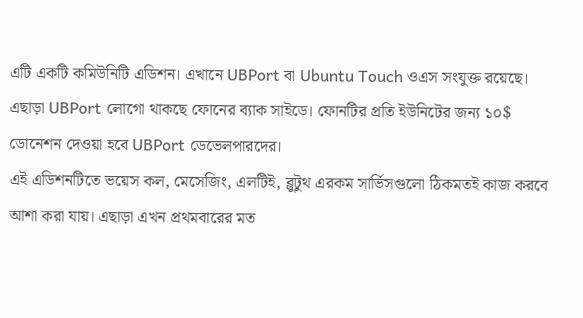এটি একটি কমিউনিটি এডিশন। এখানে UBPort বা Ubuntu Touch ওএস সংযুক্ত রয়েছে। এছাড়া UBPort লোগো থাকছে ফোনের ব্যাক সাইডে। ফোনটির প্রতি ইউনিটের জন্য ১০$ ডোনেশন দেওয়া হবে UBPort ডেভেলপারদের।
এই এডিশনটিতে ভয়েস কল, মেসেজিং, এলটিই, ব্লুটুথ এরকম সার্ভিসগুলো ঠিকমতই কাজ করবে আশা করা যায়। এছাড়া এখন প্রথমবারের মত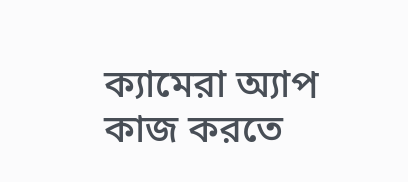ক্যামেরা অ্যাপ কাজ করতে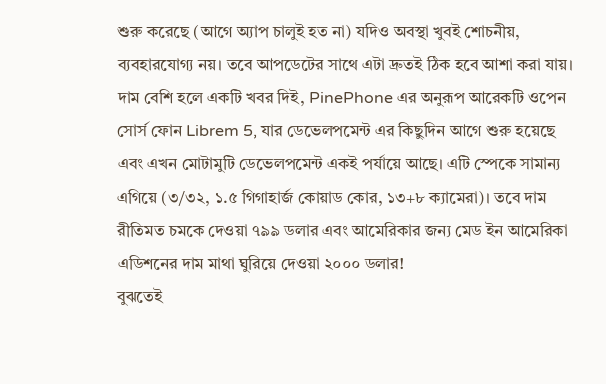শুরু করেছে (আগে অ্যাপ চালুই হত না) যদিও অবস্থা খুবই শোচনীয়, ব্যবহারযোগ্য নয়। তবে আপডেটের সাথে এটা দ্রুতই ঠিক হবে আশা করা যায়।
দাম বেশি হলে একটি খবর দিই, PinePhone এর অনুরূপ আরেকটি ওপেন সোর্স ফোন Librem 5, যার ডেভেলপমেন্ট এর কিছুদিন আগে শুরু হয়েছে এবং এখন মোটামুটি ডেভেলপমেন্ট একই পর্যায়ে আছে। এটি স্পেকে সামান্য এগিয়ে (৩/৩২, ১.৫ গিগাহার্জ কোয়াড কোর, ১৩+৮ ক্যামেরা)। তবে দাম রীতিমত চমকে দেওয়া ৭৯৯ ডলার এবং আমেরিকার জন্য মেড ইন আমেরিকা এডিশনের দাম মাথা ঘুরিয়ে দেওয়া ২০০০ ডলার!
বুঝতেই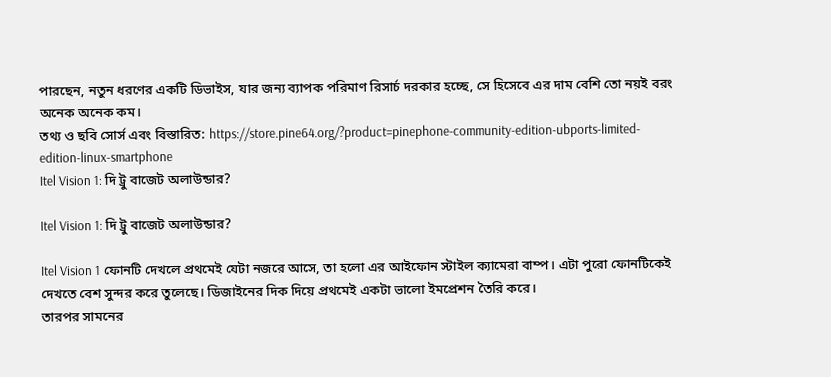পারছেন, নতুন ধরণের একটি ডিভাইস, যার জন্য ব্যাপক পরিমাণ রিসার্চ দরকার হচ্ছে, সে হিসেবে এর দাম বেশি তো নয়ই বরং অনেক অনেক কম।
তথ্য ও ছবি সোর্স এবং বিস্তারিত: https://store.pine64.org/?product=pinephone-community-edition-ubports-limited-edition-linux-smartphone
Itel Vision 1: দি ট্রু বাজেট অলাউন্ডার?

Itel Vision 1: দি ট্রু বাজেট অলাউন্ডার?

Itel Vision 1 ফোনটি দেখলে প্রথমেই যেটা নজরে আসে, তা হলো এর আইফোন স্টাইল ক্যামেরা বাম্প। এটা পুরো ফোনটিকেই দেখতে বেশ সুন্দর করে তুলেছে। ডিজাইনের দিক দিয়ে প্রথমেই একটা ভালো ইমপ্রেশন তৈরি করে।
তারপর সামনের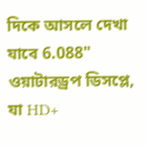দিকে আসলে দেখা যাবে 6.088" ওয়াটারড্রপ ডিসপ্লে, যা HD+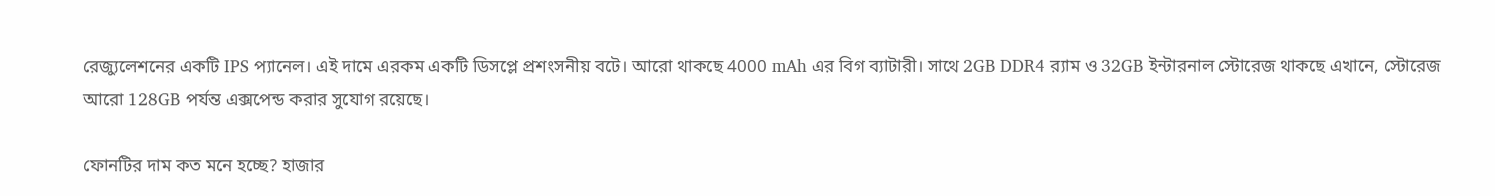রেজ্যুলেশনের একটি IPS প্যানেল। এই দামে এরকম একটি ডিসপ্লে প্রশংসনীয় বটে। আরো থাকছে 4000 mAh এর বিগ ব্যাটারী। সাথে 2GB DDR4 র‍্যাম ও 32GB ইন্টারনাল স্টোরেজ থাকছে এখানে, স্টোরেজ আরো 128GB পর্যন্ত এক্সপেন্ড করার সুযোগ রয়েছে।

ফোনটির দাম কত মনে হচ্ছে? হাজার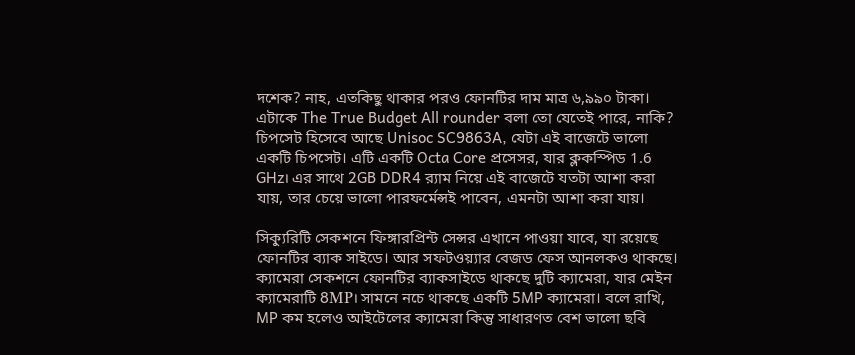দশেক? নাহ, এতকিছু থাকার পরও ফোনটির দাম মাত্র ৬,৯৯০ টাকা। এটাকে The True Budget All rounder বলা তো যেতেই পারে, নাকি?
চিপসেট হিসেবে আছে Unisoc SC9863A, যেটা এই বাজেটে ভালো একটি চিপসেট। এটি একটি Octa Core প্রসেসর, যার ক্লকস্পিড 1.6 GHz। এর সাথে 2GB DDR4 র‍্যাম নিয়ে এই বাজেটে যতটা আশা করা যায়, তার চেয়ে ভালো পারফর্মেন্সই পাবেন, এমনটা আশা করা যায়।

সিক্যুরিটি সেকশনে ফিঙ্গারপ্রিন্ট সেন্সর এখানে পাওয়া যাবে, যা রয়েছে ফোনটির ব্যাক সাইডে। আর সফটওয়্যার বেজড ফেস আনলকও থাকছে।
ক্যামেরা সেকশনে ফোনটির ব্যাকসাইডে থাকছে দুটি ক্যামেরা, যার মেইন ক্যামেরাটি 8MP। সামনে নচে থাকছে একটি 5MP ক্যামেরা। বলে রাখি, MP কম হলেও আইটেলের ক্যামেরা কিন্তু সাধারণত বেশ ভালো ছবি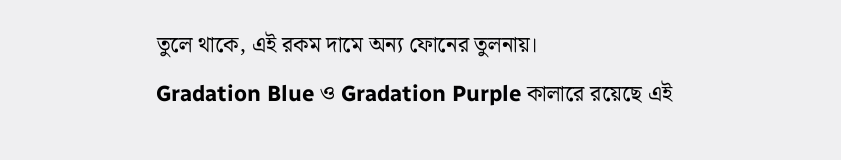তুলে থাকে, এই রকম দামে অন্য ফোনের তুলনায়।
Gradation Blue ও Gradation Purple কালারে রয়েছে এই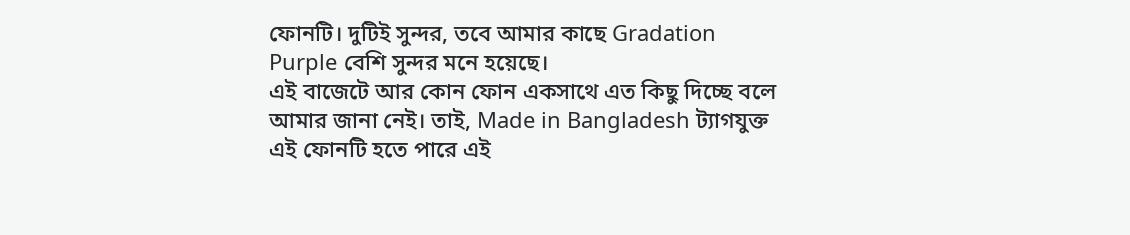ফোনটি। দুটিই সুন্দর, তবে আমার কাছে Gradation Purple বেশি সুন্দর মনে হয়েছে।
এই বাজেটে আর কোন ফোন একসাথে এত কিছু দিচ্ছে বলে আমার জানা নেই। তাই, Made in Bangladesh ট্যাগযুক্ত এই ফোনটি হতে পারে এই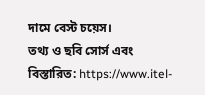দামে বেস্ট চয়েস।
তথ্য ও ছবি সোর্স এবং বিস্তারিত: https://www.itel-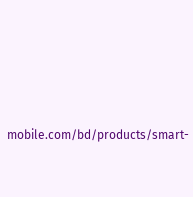mobile.com/bd/products/smart-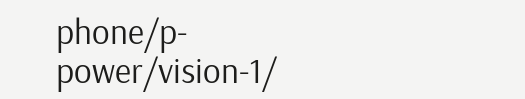phone/p-power/vision-1/